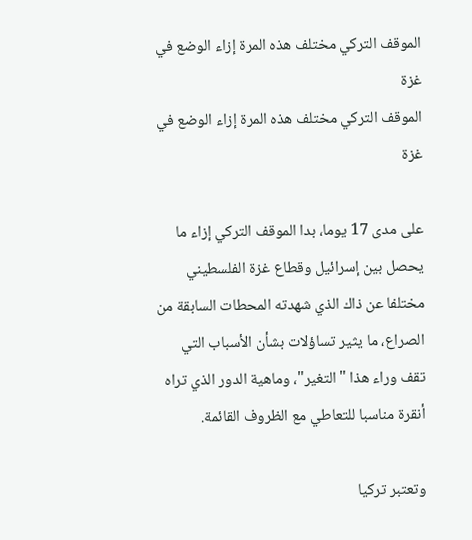الموقف التركي مختلف هذه المرة إزاء الوضع في غزة
الموقف التركي مختلف هذه المرة إزاء الوضع في غزة

على مدى 17 يوما، بدا الموقف التركي إزاء ما يحصل بين إسرائيل وقطاع غزة الفلسطيني مختلفا عن ذاك الذي شهدته المحطات السابقة من الصراع، ما يثير تساؤلات بشأن الأسباب التي تقف وراء هذا "التغير"، وماهية الدور الذي تراه أنقرة مناسبا للتعاطي مع الظروف القائمة.

وتعتبر تركيا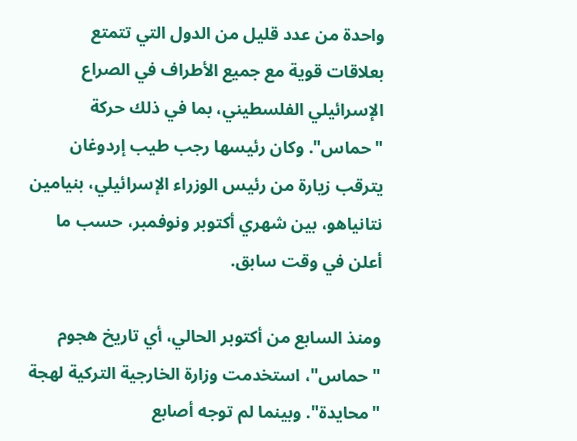واحدة من عدد قليل من الدول التي تتمتع بعلاقات قوية مع جميع الأطراف في الصراع الإسرائيلي الفلسطيني، بما في ذلك حركة "حماس". وكان رئيسها رجب طيب إردوغان يترقب زيارة من رئيس الوزراء الإسرائيلي، بنيامين نتانياهو، بين شهري أكتوبر ونوفمبر، حسب ما أعلن في وقت سابق.

ومنذ السابع من أكتوبر الحالي، أي تاريخ هجوم "حماس"، استخدمت وزارة الخارجية التركية لهجة "محايدة". وبينما لم توجه أصابع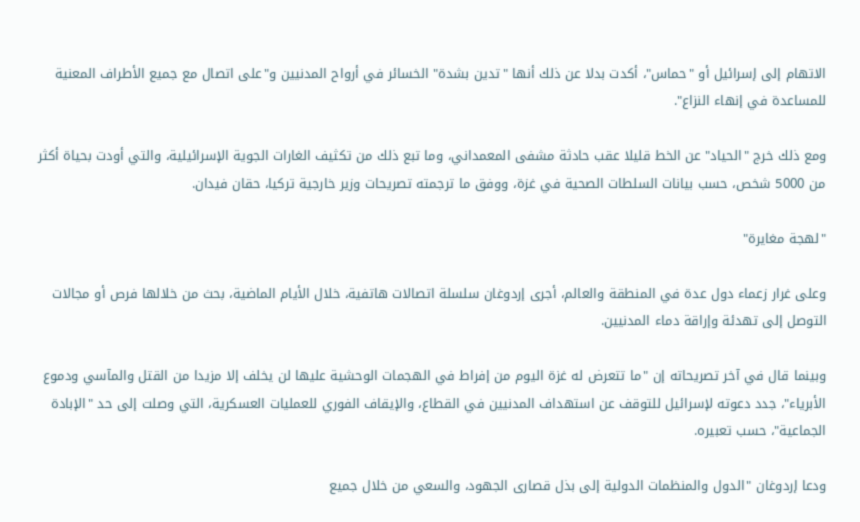الاتهام إلى إسرائيل أو "حماس"، أكدت بدلا عن ذلك أنها "تدين بشدة" الخسائر في أرواح المدنيين و"على اتصال مع جميع الأطراف المعنية للمساعدة في إنهاء النزاع".

ومع ذلك خرج "الحياد" عن الخط قليلا عقب حادثة مشفى المعمداني، وما تبع ذلك من تكثيف الغارات الجوية الإسرائيلية، والتي أودت بحياة أكثر من 5000 شخص، حسب بيانات السلطات الصحية في غزة، ووفق ما ترجمته تصريحات وزير خارجية تركيا، حقان فيدان.

"لهجة مغايرة"

وعلى غرار زعماء دول عدة في المنطقة والعالم، أجرى إردوغان سلسلة اتصالات هاتفية، خلال الأيام الماضية، بحث من خلالها فرص أو مجالات التوصل إلى تهدئة وإراقة دماء المدنيين.

وبينما قال في آخر تصريحاته إن "ما تتعرض له غزة اليوم من إفراط في الهجمات الوحشية عليها لن يخلف إلا مزيدا من القتل والمآسي ودموع الأبرياء"، جدد دعوته لإسرائيل للتوقف عن استهداف المدنيين في القطاع، والإيقاف الفوري للعمليات العسكرية، التي وصلت إلى حد "الإبادة الجماعية"، حسب تعبيره.

ودعا إردوغان "الدول والمنظمات الدولية إلى بذل قصارى الجهود، والسعي من خلال جميع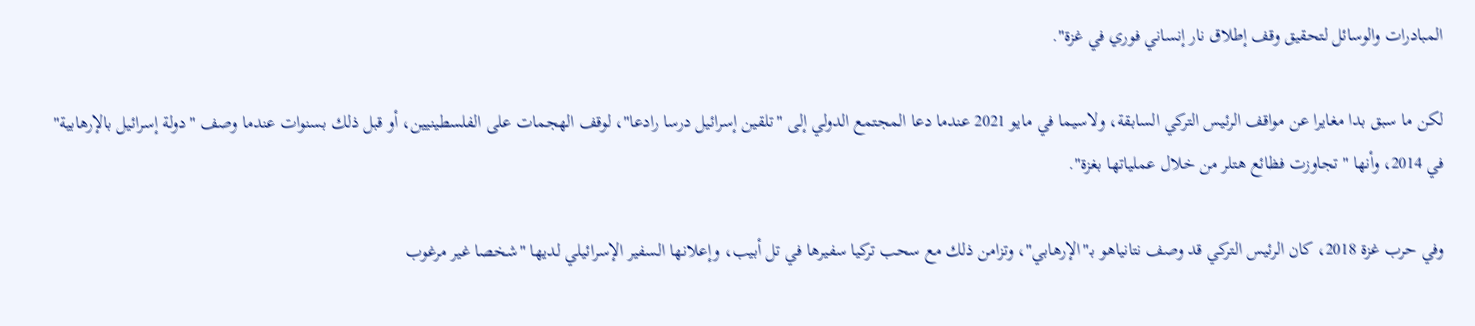المبادرات والوسائل لتحقيق وقف إطلاق نار إنساني فوري في غزة".

لكن ما سبق بدا مغايرا عن مواقف الرئيس التركي السابقة، ولاسيما في مايو 2021 عندما دعا المجتمع الدولي إلى "تلقين إسرائيل درسا رادعا"، لوقف الهجمات على الفلسطينيين، أو قبل ذلك بسنوات عندما وصف "دولة إسرائيل بالإرهابية" في 2014، وأنها "تجاوزت فظائع هتلر من خلال عملياتها بغزة".

وفي حرب غزة 2018، كان الرئيس التركي قد وصف نتانياهو بـ"الإرهابي"، وتزامن ذلك مع سحب تركيا سفيرها في تل أبيب، وإعلانها السفير الإسرائيلي لديها "شخصا غير مرغوب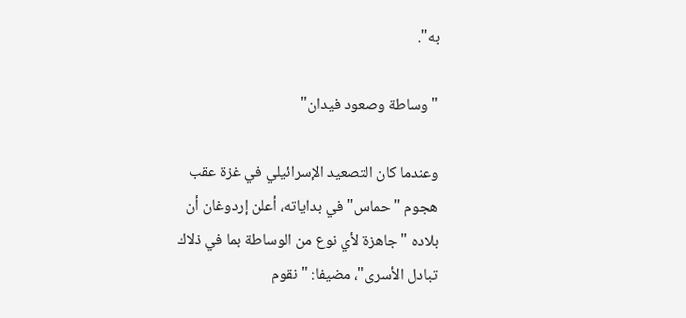به".

"وساطة وصعود فيدان"

وعندما كان التصعيد الإسرائيلي في غزة عقب هجوم "حماس" في بداياته، أعلن إردوغان أن بلاده "جاهزة لأي نوع من الوساطة بما في ذلاك تبادل الأسرى"، مضيفا: "نقوم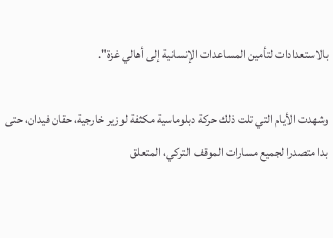بالاستعدادات لتأمين المساعدات الإنسانية إلى أهالي غزة".

وشهدت الأيام التي تلت ذلك حركة دبلوماسية مكثفة لوزير خارجية، حقان فيدان، حتى بدا متصدرا لجميع مسارات الموقف التركي، المتعلق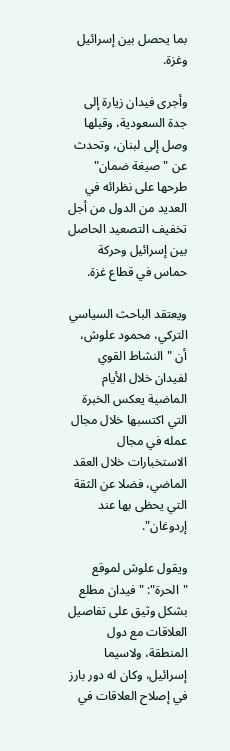بما يحصل بين إسرائيل وغزة.

وأجرى فيدان زيارة إلى جدة السعودية، وقبلها وصل إلى لبنان، وتحدث عن "صيغة ضمان" طرحها على نظرائه في العديد من الدول من أجل تخفيف التصعيد الحاصل بين إسرائيل وحركة حماس في قطاع غزة.

ويعتقد الباحث السياسي التركي، محمود علوش، أن "النشاط القوي لفيدان خلال الأيام الماضية يعكس الخبرة التي اكتسبها خلال مجال عمله في مجال الاستخبارات خلال العقد الماضي، فضلا عن الثقة التي يحظى بها عند إردوغان".

ويقول علوش لموقع "الحرة": "فيدان مطلع بشكل وثيق على تفاصيل العلاقات مع دول المنطقة، ولاسيما إسرائيل، وكان له دور بارز في إصلاح العلاقات في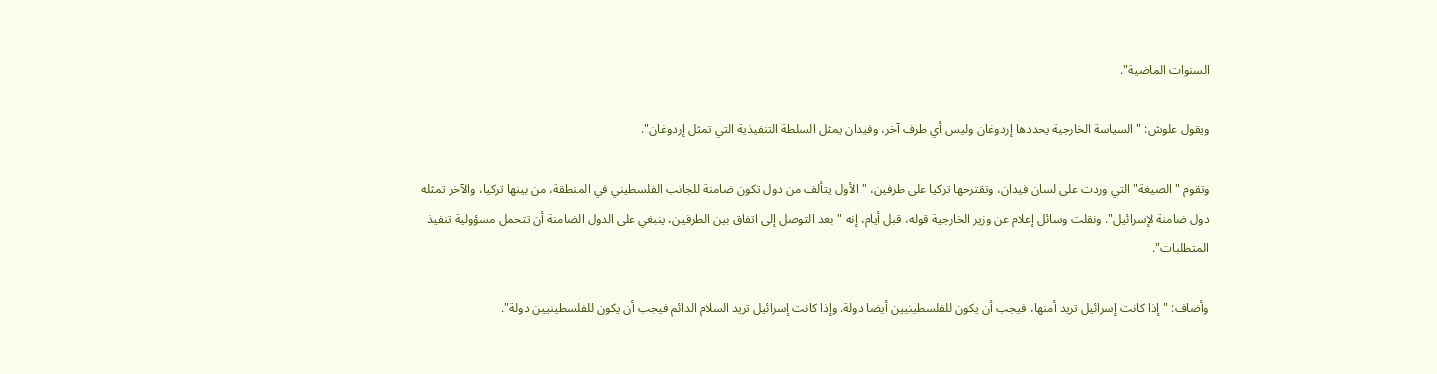السنوات الماضية".

ويقول علوش: "السياسة الخارجية يحددها إردوغان وليس أي طرف آخر، وفيدان يمثل السلطة التنفيذية التي تمثل إردوغان".

وتقوم "الصيغة" التي وردت على لسان فيدان، وتقترحها تركيا على طرفين، "الأول يتألف من دول تكون ضامنة للجانب الفلسطيني في المنطقة، من بينها تركيا، والآخر تمثله دول ضامنة لإسرائيل". ونقلت وسائل إعلام عن وزير الخارجية قوله، قبل أيام، إنه "بعد التوصل إلى اتفاق بين الطرفين، ينبغي على الدول الضامنة أن تتحمل مسؤولية تنفيذ المتطلبات".

وأضاف: "إذا كانت إسرائيل تريد أمنها، فيجب أن يكون للفلسطينيين أيضا دولة. وإذا كانت إسرائيل تريد السلام الدائم فيجب أن يكون للفلسطينيين دولة".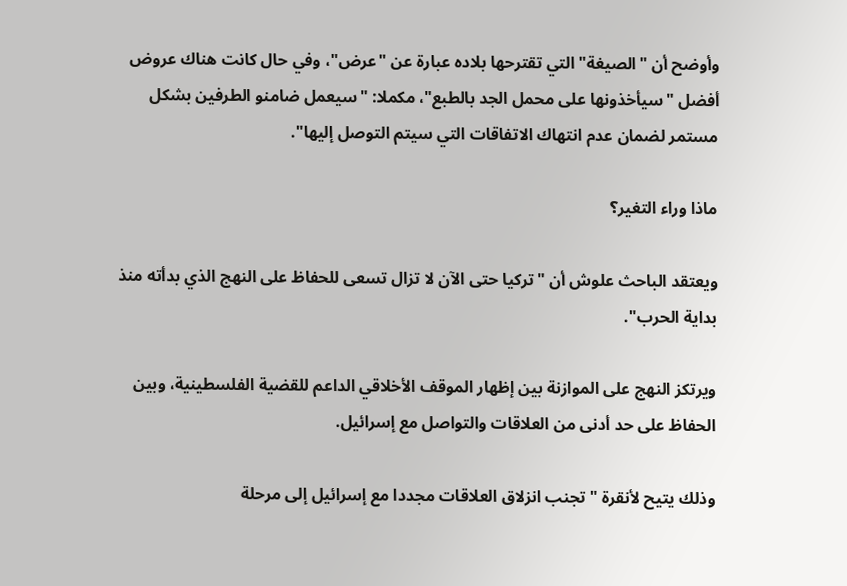وأوضح أن "الصيغة" التي تقترحها بلاده عبارة عن "عرض"، وفي حال كانت هناك عروض أفضل "سيأخذونها على محمل الجد بالطبع"، مكملا: "سيعمل ضامنو الطرفين بشكل مستمر لضمان عدم انتهاك الاتفاقات التي سيتم التوصل إليها".

ماذا وراء التغير؟

ويعتقد الباحث علوش أن "تركيا حتى الآن لا تزال تسعى للحفاظ على النهج الذي بدأته منذ بداية الحرب".

ويرتكز النهج على الموازنة بين إظهار الموقف الأخلاقي الداعم للقضية الفلسطينية، وبين الحفاظ على حد أدنى من العلاقات والتواصل مع إسرائيل.

وذلك يتيح لأنقرة "تجنب انزلاق العلاقات مجددا مع إسرائيل إلى مرحلة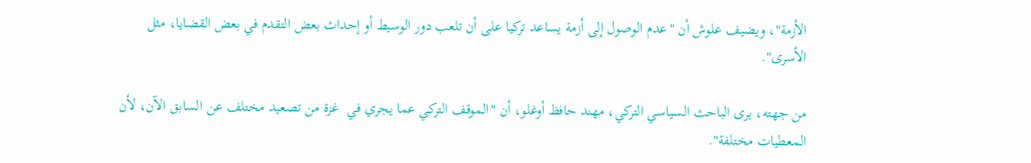الأزمة"، ويضيف علوش أن "عدم الوصول إلى أزمة يساعد تركيا على أن تلعب دور الوسيط أو إحداث بعض التقدم في بعض القضايا، مثل الأسرى".

من جهته، يرى الباحث السياسي التركي، مهند حافظ أوغلو، أن "الموقف التركي عما يجري في  غزة من تصعيد مختلف عن السابق الآن، لأن المعطيات مختلفة".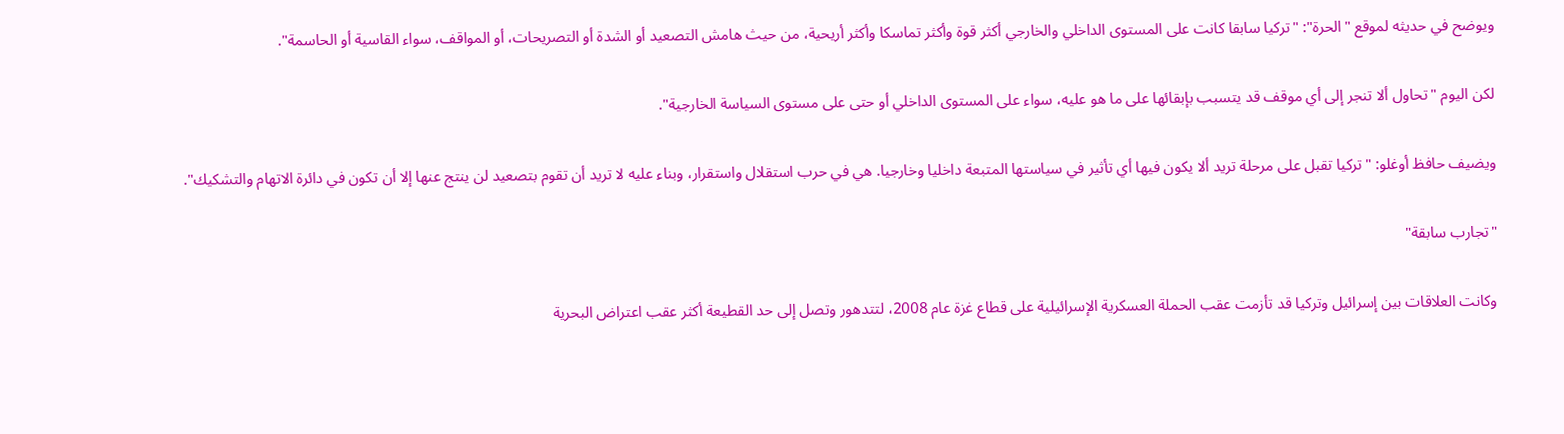ويوضح في حديثه لموقع "الحرة": "تركيا سابقا كانت على المستوى الداخلي والخارجي أكثر قوة وأكثر تماسكا وأكثر أريحية، من حيث هامش التصعيد أو الشدة أو التصريحات، أو المواقف، سواء القاسية أو الحاسمة".

لكن اليوم "تحاول ألا تنجر إلى أي موقف قد يتسبب بإبقائها على ما هو عليه، سواء على المستوى الداخلي أو حتى على مستوى السياسة الخارجية".

ويضيف حافظ أوغلو: "تركيا تقبل على مرحلة تريد ألا يكون فيها أي تأثير في سياستها المتبعة داخليا وخارجيا. هي في حرب استقلال واستقرار، وبناء عليه لا تريد أن تقوم بتصعيد لن ينتج عنها إلا أن تكون في دائرة الاتهام والتشكيك".

"تجارب سابقة"

وكانت العلاقات بين إسرائيل وتركيا قد تأزمت عقب الحملة العسكرية الإسرائيلية على قطاع غزة عام 2008، لتتدهور وتصل إلى حد القطيعة أكثر عقب اعتراض البحرية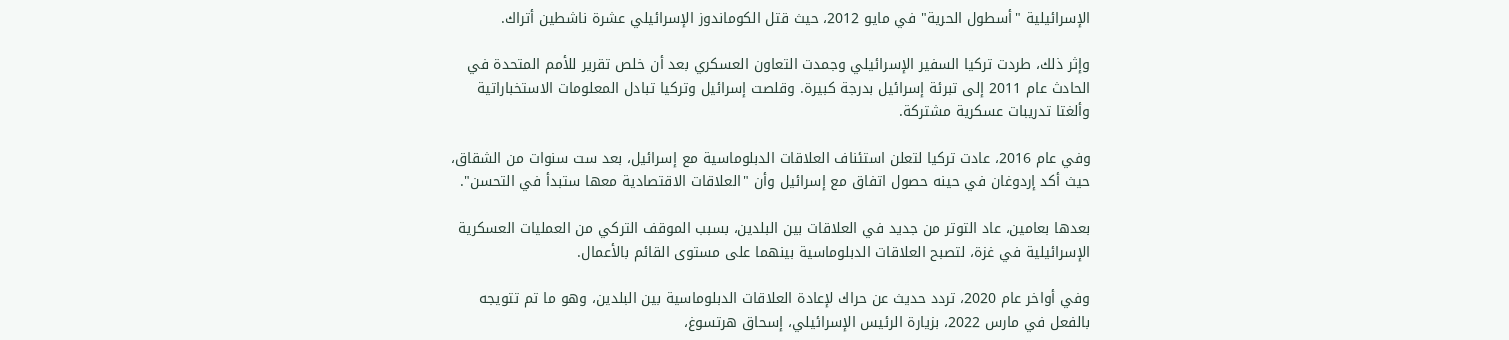الإسرائيلية "أسطول الحرية" في مايو 2012، حيث قتل الكوماندوز الإسرائيلي عشرة ناشطين أتراك.

وإثر ذلك، طردت تركيا السفير الإسرائيلي وجمدت التعاون العسكري بعد أن خلص تقرير للأمم المتحدة في الحادث عام 2011 إلى تبرئة إسرائيل بدرجة كبيرة. وقلصت إسرائيل وتركيا تبادل المعلومات الاستخباراتية وألغتا تدريبات عسكرية مشتركة.

وفي عام 2016، عادت تركيا لتعلن استئناف العلاقات الدبلوماسية مع إسرائيل، بعد ست سنوات من الشقاق، حيث أكد إردوغان في حينه حصول اتفاق مع إسرائيل وأن "العلاقات الاقتصادية معها ستبدأ في التحسن".

بعدها بعامين، عاد التوتر من جديد في العلاقات بين البلدين، بسبب الموقف التركي من العمليات العسكرية الإسرائيلية في غزة، لتصبح العلاقات الدبلوماسية بينهما على مستوى القائم بالأعمال.

وفي أواخر عام 2020، تردد حديث عن حراك لإعادة العلاقات الدبلوماسية بين البلدين، وهو ما تم تتويجه بالفعل في مارس 2022، بزيارة الرئيس الإسرائيلي، إسحاق هرتسوغ،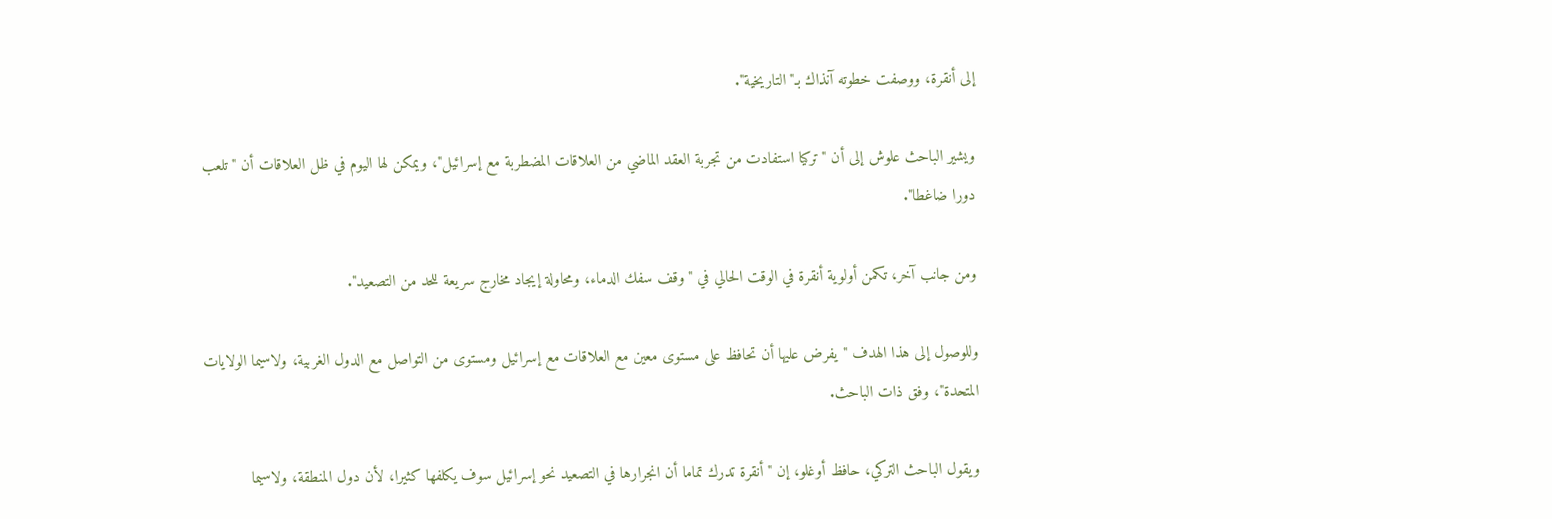إلى أنقرة، ووصفت خطوته آنذاك بـ"التاريخية".

ويشير الباحث علوش إلى أن "تركيا استفادت من تجربة العقد الماضي من العلاقات المضطربة مع إسرائيل"، ويمكن لها اليوم في ظل العلاقات أن "تلعب دورا ضاغطا".

ومن جانب آخر، تكمن أولوية أنقرة في الوقت الحالي في "وقف سفك الدماء، ومحاولة إيجاد مخارج سريعة للحد من التصعيد".

وللوصول إلى هذا الهدف "يفرض عليها أن تحافظ على مستوى معين مع العلاقات مع إسرائيل ومستوى من التواصل مع الدول الغربية، ولاسيما الولايات المتحدة"، وفق ذات الباحث.

ويقول الباحث التركي، حافظ أوغلو، إن "أنقرة تدرك تماما أن انجرارها في التصعيد نحو إسرائيل سوف يكلفها كثيرا، لأن دول المنطقة، ولاسيما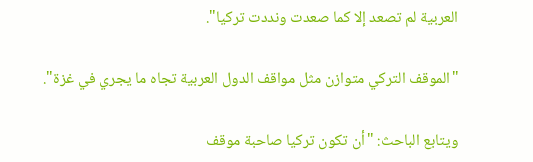العربية لم تصعد إلا كما صعدت ونددت تركيا".

"الموقف التركي متوازن مثل مواقف الدول العربية تجاه ما يجري في غزة".

ويتابع الباحث: "أن تكون تركيا صاحبة موقف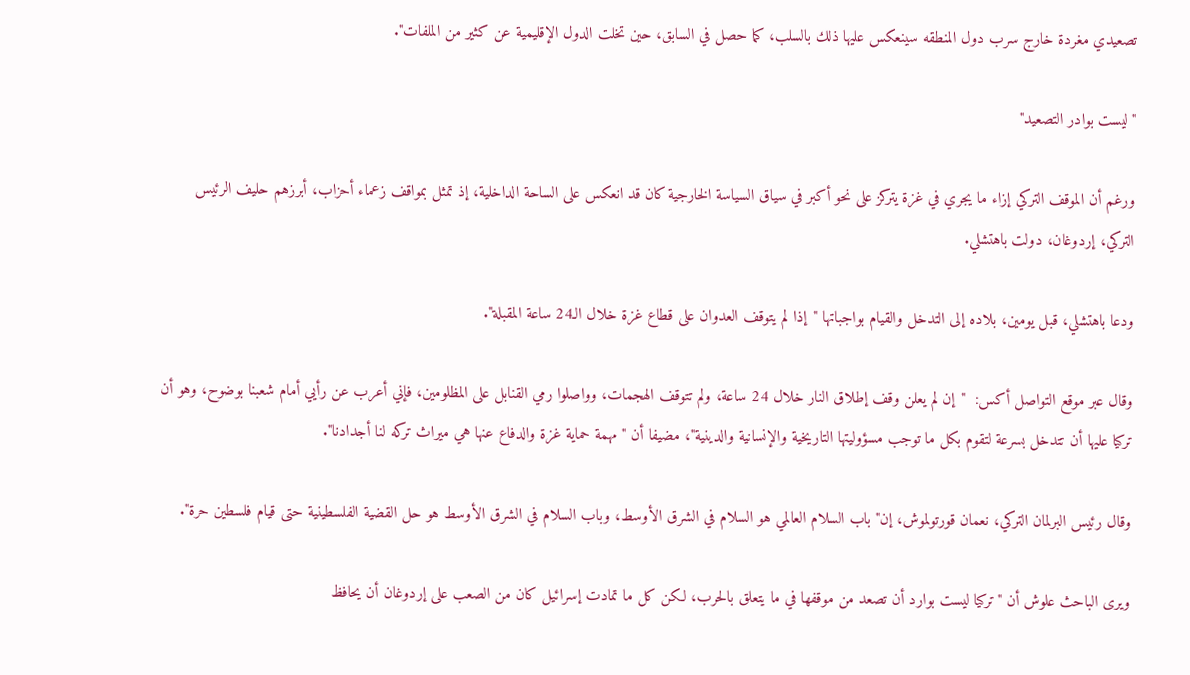تصعيدي مغردة خارج سرب دول المنطقه سينعكس عليها ذلك بالسلب، كما حصل في السابق، حين تخلت الدول الإقليمية عن كثير من الملفات".

"ليست بوادر التصعيد"

ورغم أن الموقف التركي إزاء ما يجري في غزة يتركز على نحو أكبر في سياق السياسة الخارجية كان قد انعكس على الساحة الداخلية، إذ تمثل بمواقف زعماء أحزاب، أبرزهم حليف الرئيس التركي، إردوغان، دولت باهتشلي.

ودعا باهتشلي، قبل يومين، بلاده إلى التدخل والقيام بواجباتها "إذا لم يتوقف العدوان على قطاع غزة خلال الـ24 ساعة المقبلة".

وقال عبر موقع التواصل أكس:  "إن لم يعلن وقف إطلاق النار خلال 24 ساعة، ولم تتوقف الهجمات، وواصلوا رمي القنابل على المظلومين، فإني أعرب عن رأيي أمام شعبنا بوضوح، وهو أن تركيا عليها أن تتدخل بسرعة لتقوم بكل ما توجب مسؤوليتها التاريخية والإنسانية والدينية"، مضيفا أن "مهمة حماية غزة والدفاع عنها هي ميراث تركه لنا أجدادنا".

وقال رئيس البرلمان التركي، نعمان قورتولموش، إن" باب السلام العالمي هو السلام في الشرق الأوسط، وباب السلام في الشرق الأوسط هو حل القضية الفلسطينية حتى قيام فلسطين حرة".

ويرى الباحث علوش أن "تركيا ليست بوارد أن تصعد من موقفها في ما يتعلق بالحرب، لكن كل ما تمادت إسرائيل كان من الصعب على إردوغان أن يحافظ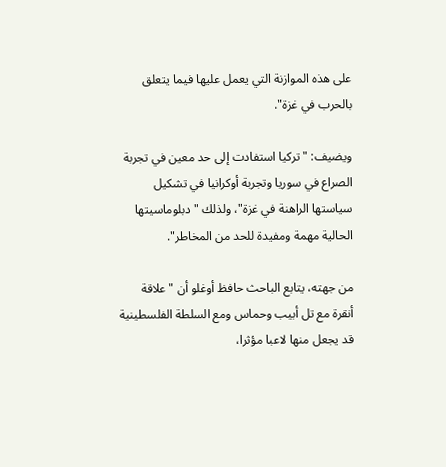على هذه الموازنة التي يعمل عليها فيما يتعلق بالحرب في غزة".

ويضيف: "تركيا استفادت إلى حد معين في تجربة الصراع في سوريا وتجربة أوكرانيا في تشكيل سياستها الراهنة في غزة"، ولذلك "دبلوماسيتها الحالية مهمة ومفيدة للحد من المخاطر".

من جهته، يتابع الباحث حافظ أوغلو أن "علاقة أنقرة مع تل أبيب وحماس ومع السلطة الفلسطينية قد يجعل منها لاعبا مؤثرا،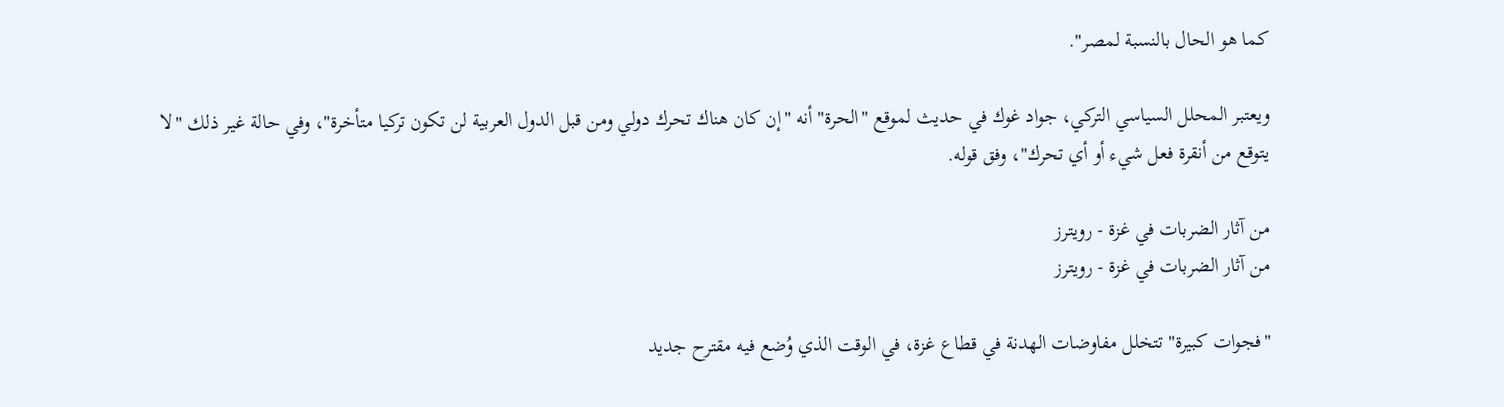كما هو الحال بالنسبة لمصر".

ويعتبر المحلل السياسي التركي، جواد غوك في حديث لموقع "الحرة" أنه "إن كان هناك تحرك دولي ومن قبل الدول العربية لن تكون تركيا متأخرة"، وفي حالة غير ذلك "لا يتوقع من أنقرة فعل شيء أو أي تحرك"، وفق قوله.

من آثار الضربات في غزة - رويترز
من آثار الضربات في غزة - رويترز

"فجوات كبيرة" تتخلل مفاوضات الهدنة في قطاع غزة، في الوقت الذي وُضع فيه مقترح جديد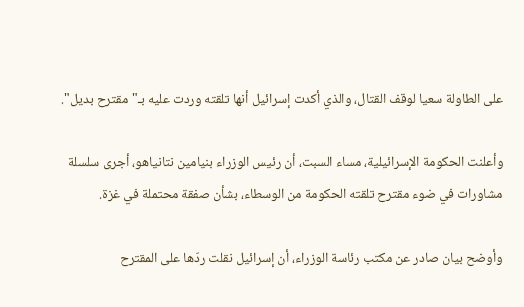على الطاولة سعيا لوقف القتال، والذي أكدت إسرائيل أنها تلقته وردت عليه بـ"مقترح بديل".

وأعلنت الحكومة الإسرائيلية، مساء السبت، أن رئيس الوزراء بنيامين نتانياهو، أجرى سلسلة مشاورات في ضوء مقترح تلقته الحكومة من الوسطاء، بشأن صفقة محتملة في غزة.

وأوضح بيان صادر عن مكتب رئاسة الوزراء، أن إسرائيل نقلت ردّها على المقترح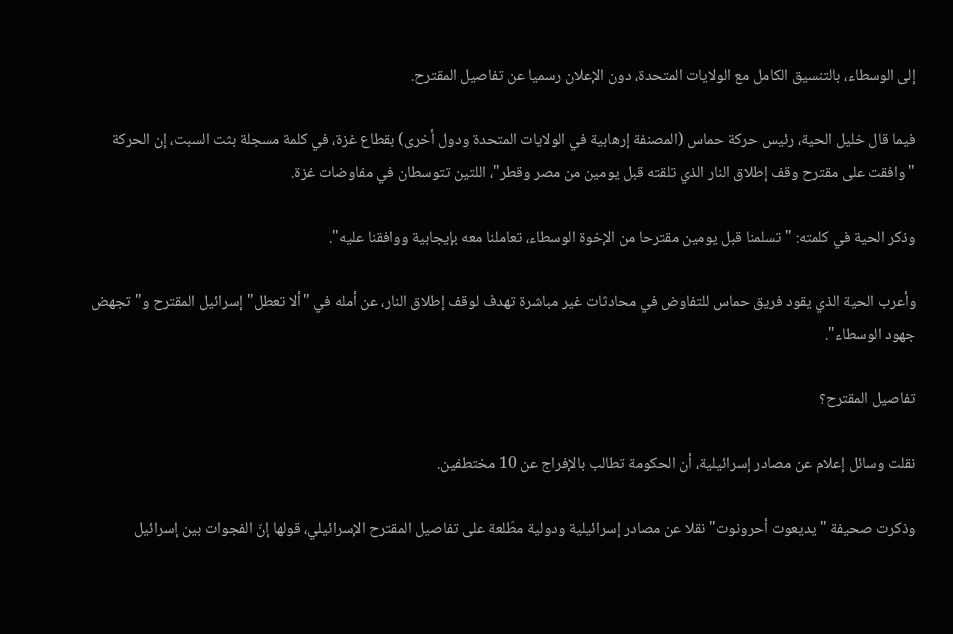إلى الوسطاء، بالتنسيق الكامل مع الولايات المتحدة، دون الإعلان رسميا عن تفاصيل المقترح.

فيما قال خليل الحية، رئيس حركة حماس (المصنفة إرهابية في الولايات المتحدة ودول أخرى) بقطاع غزة، في كلمة مسجلة بثت السبت، إن الحركة "وافقت على مقترح وقف إطلاق النار الذي تلقته قبل يومين من مصر وقطر"، اللتين تتوسطان في مفاوضات غزة.

وذكر الحية في كلمته: "تسلمنا قبل يومين مقترحا من الإخوة الوسطاء، تعاملنا معه بإيجابية ووافقنا عليه".

وأعرب الحية الذي يقود فريق حماس للتفاوض في محادثات غير مباشرة تهدف لوقف إطلاق النار، عن أمله في "ألا تعطل" إسرائيل المقترح و"تجهض جهود الوسطاء".

تفاصيل المقترح؟

نقلت وسائل إعلام عن مصادر إسرائيلية، أن الحكومة تطالب بالإفراج عن 10 مختطفين.

وذكرت صحيفة "يديعوت أحرونوت" نقلا عن مصادر إسرائيلية ودولية مطّلعة على تفاصيل المقترح الإسرائيلي، قولها إنّ الفجوات بين إسرائيل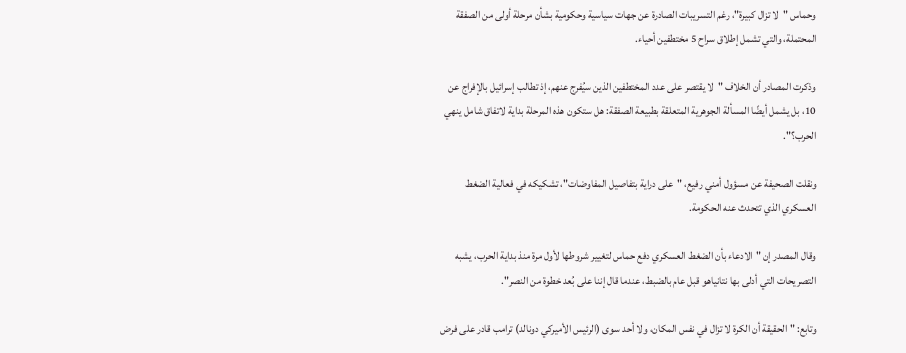وحماس "لا تزال كبيرة"، رغم التسريبات الصادرة عن جهات سياسية وحكومية بشأن مرحلة أولى من الصفقة المحتملة، والتي تشمل إطلاق سراح 5 مختطفين أحياء.

وذكرت المصادر أن الخلاف "لا يقتصر على عدد المختطفين الذين سيُفرج عنهم، إذ تطالب إسرائيل بالإفراج عن 10، بل يشمل أيضًا المسألة الجوهرية المتعلقة بطبيعة الصفقة: هل ستكون هذه المرحلة بداية لاتفاق شامل ينهي الحرب؟".

ونقلت الصحيفة عن مسؤول أمني رفيع، "على دراية بتفاصيل المفاوضات"، تشكيكه في فعالية الضغط العسكري الذي تتحدث عنه الحكومة.

وقال المصدر إن "الادعاء بأن الضغط العسكري دفع حماس لتغيير شروطها لأول مرة منذ بداية الحرب، يشبه التصريحات التي أدلى بها نتانياهو قبل عام بالضبط، عندما قال إننا على بُعد خطوة من النصر".

وتابع: "الحقيقة أن الكرة لا تزال في نفس المكان، ولا أحد سوى (الرئيس الأميركي دونالد) ترامب قادر على فرض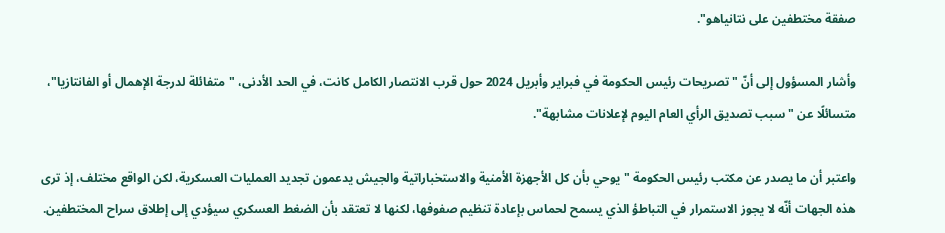صفقة مختطفين على نتانياهو".

وأشار المسؤول إلى أنّ "تصريحات رئيس الحكومة في فبراير وأبريل 2024 حول قرب الانتصار الكامل كانت، في الحد الأدنى، "متفائلة لدرجة الإهمال أو الفانتازيا"، متسائلًا عن "سبب تصديق الرأي العام اليوم لإعلانات مشابهة".

واعتبر أن ما يصدر عن مكتب رئيس الحكومة "يوحي بأن كل الأجهزة الأمنية والاستخباراتية والجيش يدعمون تجديد العمليات العسكرية، لكن الواقع مختلف، إذ ترى هذه الجهات أنّه لا يجوز الاستمرار في التباطؤ الذي يسمح لحماس بإعادة تنظيم صفوفها، لكنها لا تعتقد بأن الضغط العسكري سيؤدي إلى إطلاق سراح المختطفين.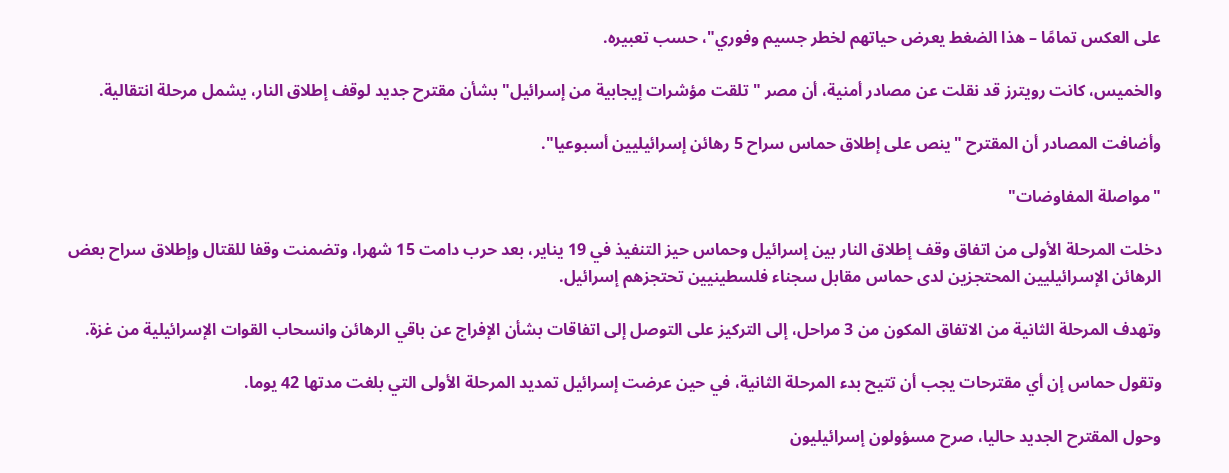على العكس تمامًا – هذا الضغط يعرض حياتهم لخطر جسيم وفوري"، حسب تعبيره.

والخميس، كانت رويترز قد نقلت عن مصادر أمنية، أن مصر "تلقت مؤشرات إيجابية من إسرائيل" بشأن مقترح جديد لوقف إطلاق النار، يشمل مرحلة انتقالية.

وأضافت المصادر أن المقترح "ينص على إطلاق حماس سراح 5 رهائن إسرائيليين أسبوعيا".

"مواصلة المفاوضات"

دخلت المرحلة الأولى من اتفاق وقف إطلاق النار بين إسرائيل وحماس حيز التنفيذ في 19 يناير، بعد حرب دامت 15 شهرا، وتضمنت وقفا للقتال وإطلاق سراح بعض الرهائن الإسرائيليين المحتجزين لدى حماس مقابل سجناء فلسطينيين تحتجزهم إسرائيل.

وتهدف المرحلة الثانية من الاتفاق المكون من 3 مراحل، إلى التركيز على التوصل إلى اتفاقات بشأن الإفراج عن باقي الرهائن وانسحاب القوات الإسرائيلية من غزة.

وتقول حماس إن أي مقترحات يجب أن تتيح بدء المرحلة الثانية، في حين عرضت إسرائيل تمديد المرحلة الأولى التي بلغت مدتها 42 يوما.

وحول المقترح الجديد حاليا، صرح مسؤولون إسرائيليون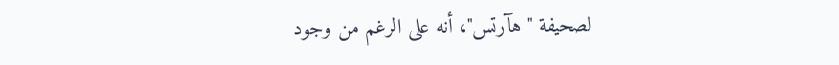لصحيفة "هآرتس"، أنه على الرغم من وجود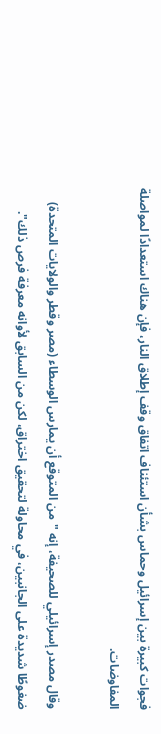فجوات كبيرة بين إسرائيل وحماس بشأن استئناف اتفاق وقف إطلاق النار، فإن هناك استعدادًا لمواصلة المفاوضات.

وقال مصدر إسرائيلي للصحيفة، إنه "من المتوقع أن يمارس الوسطاء (مصر وقطر والولايات المتحدة) ضغوطًا شديدة على الجانبين، في محاولة لتحقيق اختراق، لكن من السابق لأوانه معرفة فرص ذلك".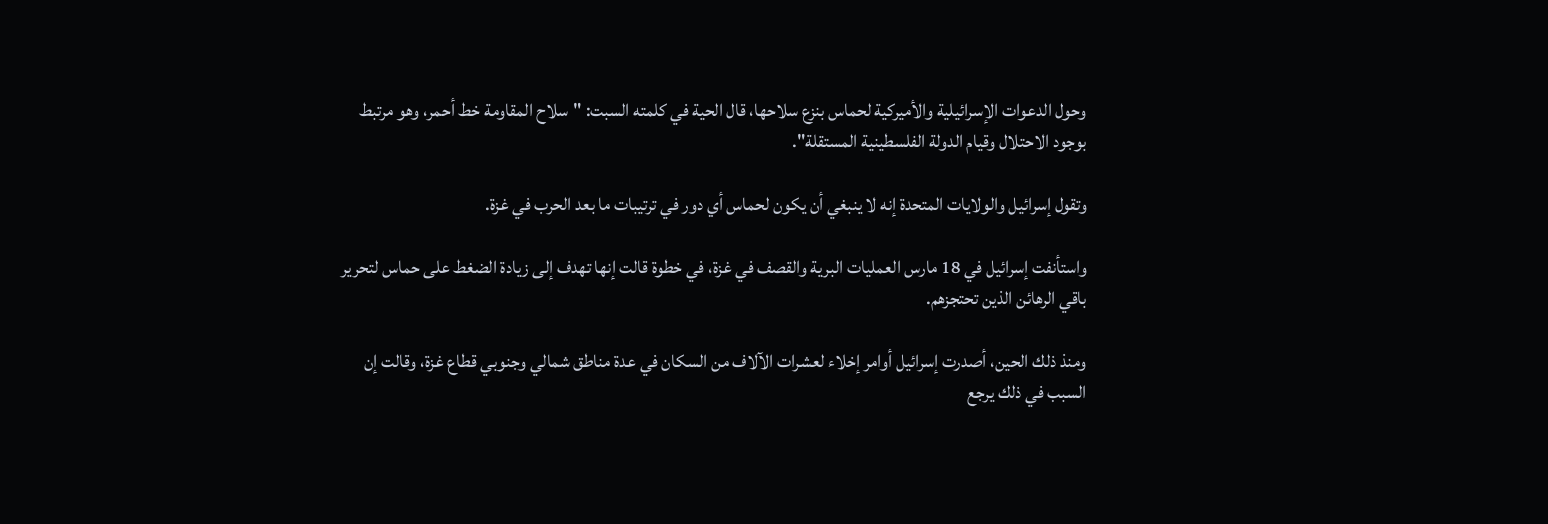وحول الدعوات الإسرائيلية والأميركية لحماس بنزع سلاحها، قال الحية في كلمته السبت: "سلاح المقاومة خط أحمر، وهو مرتبط بوجود الاحتلال وقيام الدولة الفلسطينية المستقلة".

وتقول إسرائيل والولايات المتحدة إنه لا ينبغي أن يكون لحماس أي دور في ترتيبات ما بعد الحرب في غزة.

واستأنفت إسرائيل في 18 مارس العمليات البرية والقصف في غزة، في خطوة قالت إنها تهدف إلى زيادة الضغط على حماس لتحرير باقي الرهائن الذين تحتجزهم.

ومنذ ذلك الحين، أصدرت إسرائيل أوامر إخلاء لعشرات الآلاف من السكان في عدة مناطق شمالي وجنوبي قطاع غزة، وقالت إن السبب في ذلك يرجع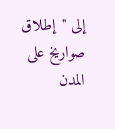إلى "إطلاق صواريخ على المدن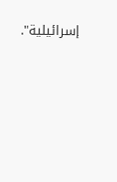إسرائيلية".